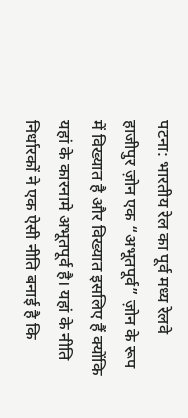पटना: भारतीय रेल का पूर्व मध्य रेलवे हाजीपुर ज़ोन एक “अभूतपूर्व” ज़ोन के रूप में विख्यात है और विख्यात इसलिए हैं क्योंकि यहां के कारनामे अभूतपूर्व है। यहां के नीति निर्धारकों ने एक ऐसी नीति बनाई है कि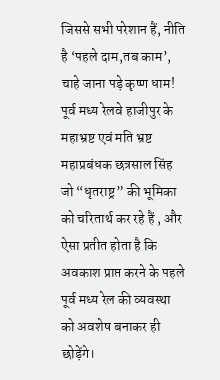जिससे सभी परेशान हैं, नीति है ‘पहले दाम,तब काम’, चाहे जाना पड़े कृष्ण धाम!
पूर्व मध्य रेलवे हाजीपुर के महाभ्रष्ट एवं मति भ्रष्ट महाप्रबंधक छत्रसाल सिंह जो “धृतराष्ट्र” की भूमिका को चरितार्थ कर रहे हैं , और ऐसा प्रतीत होता है कि अवकाश प्राप्त करने के पहले पूर्व मध्य रेल की व्यवस्था को अवशेष बनाकर ही छोड़ेंगे।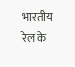भारतीय रेल के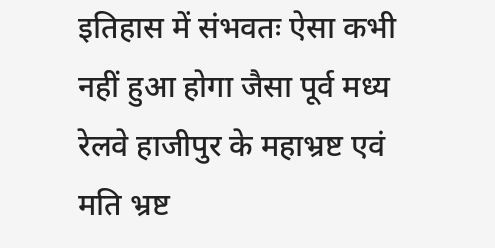इतिहास में संभवतः ऐसा कभी नहीं हुआ होगा जैसा पूर्व मध्य रेलवे हाजीपुर के महाभ्रष्ट एवं मति भ्रष्ट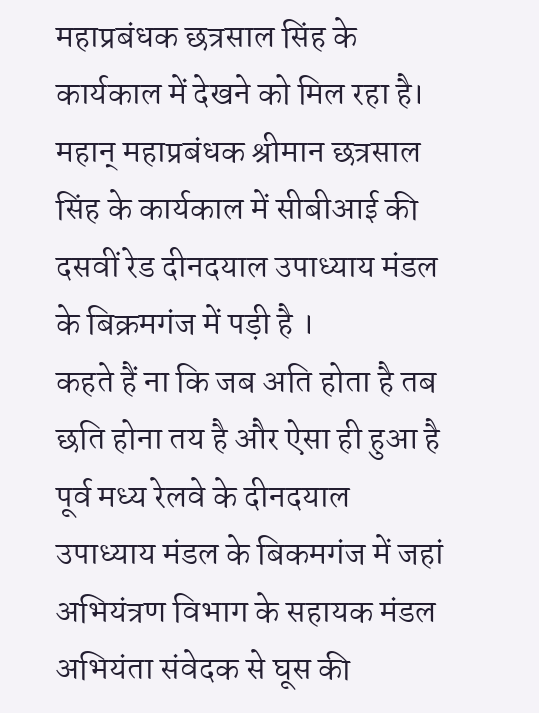महाप्रबंधक छत्रसाल सिंह के कार्यकाल में देखने को मिल रहा है। महान् महाप्रबंधक श्रीमान छत्रसाल सिंह के कार्यकाल में सीबीआई की दसवीं रेड दीनदयाल उपाध्याय मंडल के बिक्रमगंज में पड़ी है ।
कहते हैं ना कि जब अति होता है तब छति होना तय है और ऐसा ही हुआ है पूर्व मध्य रेलवे के दीनदयाल उपाध्याय मंडल के बिकमगंज में जहां अभियंत्रण विभाग के सहायक मंडल अभियंता संवेदक से घूस की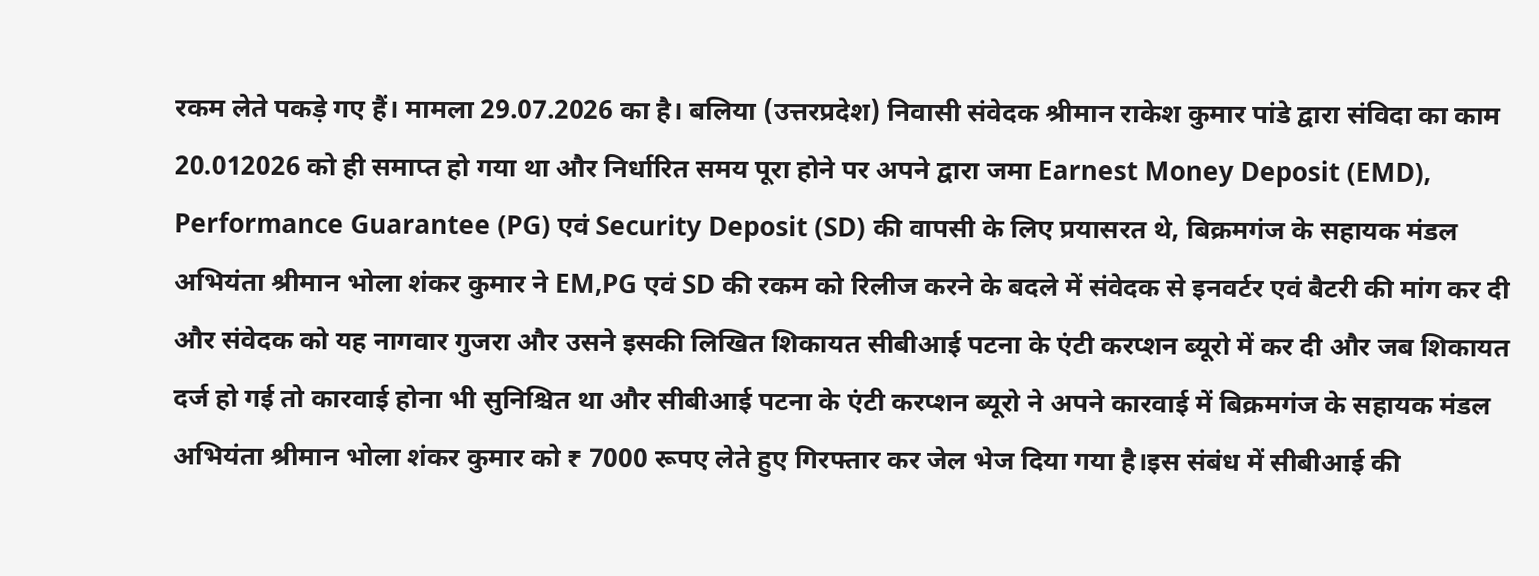रकम लेते पकड़े गए हैं। मामला 29.07.2026 का है। बलिया (उत्तरप्रदेश) निवासी संवेदक श्रीमान राकेश कुमार पांडे द्वारा संविदा का काम 20.012026 को ही समाप्त हो गया था और निर्धारित समय पूरा होने पर अपने द्वारा जमा Earnest Money Deposit (EMD), Performance Guarantee (PG) एवं Security Deposit (SD) की वापसी के लिए प्रयासरत थे, बिक्रमगंज के सहायक मंडल अभियंता श्रीमान भोला शंकर कुमार ने EM,PG एवं SD की रकम को रिलीज करने के बदले में संवेदक से इनवर्टर एवं बैटरी की मांग कर दी और संवेदक को यह नागवार गुजरा और उसने इसकी लिखित शिकायत सीबीआई पटना के एंटी करप्शन ब्यूरो में कर दी और जब शिकायत दर्ज हो गई तो कारवाई होना भी सुनिश्चित था और सीबीआई पटना के एंटी करप्शन ब्यूरो ने अपने कारवाई में बिक्रमगंज के सहायक मंडल अभियंता श्रीमान भोला शंकर कुमार को ₹ 7000 रूपए लेते हुए गिरफ्तार कर जेल भेज दिया गया है।इस संबंध में सीबीआई की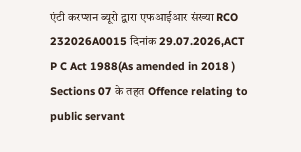एंटी करप्शन ब्यूरो द्वारा एफआईआर संख्या RCO 232026A0015 दिनांक 29.07.2026,ACT P C Act 1988(As amended in 2018 ) Sections 07 के तहत Offence relating to public servant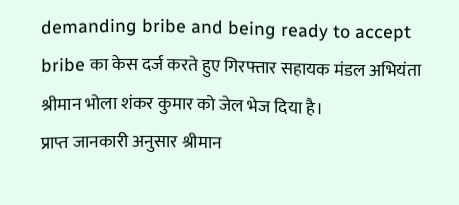demanding bribe and being ready to accept bribe का केस दर्ज करते हुए गिरफ्तार सहायक मंडल अभियंता श्रीमान भोला शंकर कुमार को जेल भेज दिया है।
प्राप्त जानकारी अनुसार श्रीमान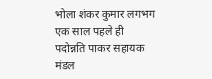भोला शंकर कुमार लगभग एक साल पहले ही पदोन्नति पाकर सहायक मंडल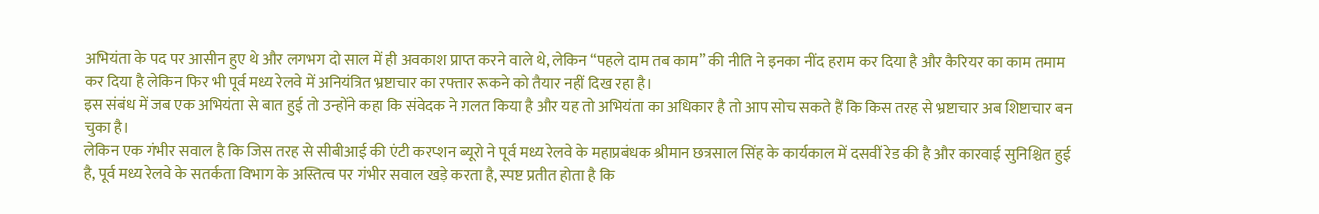अभियंता के पद पर आसीन हुए थे और लगभग दो साल में ही अवकाश प्राप्त करने वाले थे, लेकिन “पहले दाम तब काम” की नीति ने इनका नींद हराम कर दिया है और कैरियर का काम तमाम कर दिया है लेकिन फिर भी पूर्व मध्य रेलवे में अनियंत्रित भ्रष्टाचार का रफ्तार रूकने को तैयार नहीं दिख रहा है।
इस संबंध में जब एक अभियंता से बात हुई तो उन्होंने कहा कि संवेदक ने ग़लत किया है और यह तो अभियंता का अधिकार है तो आप सोच सकते हैं कि किस तरह से भ्रष्टाचार अब शिष्टाचार बन चुका है।
लेकिन एक गंभीर सवाल है कि जिस तरह से सीबीआई की एंटी करप्शन ब्यूरो ने पूर्व मध्य रेलवे के महाप्रबंधक श्रीमान छत्रसाल सिंह के कार्यकाल में दसवीं रेड की है और कारवाई सुनिश्चित हुई है, पूर्व मध्य रेलवे के सतर्कता विभाग के अस्तित्व पर गंभीर सवाल खड़े करता है, स्पष्ट प्रतीत होता है कि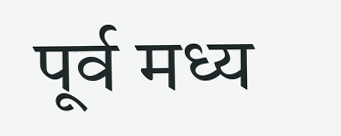पूर्व मध्य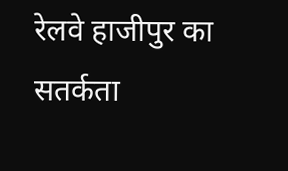रेलवे हाजीपुर का सतर्कता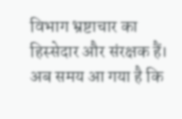विभाग भ्रष्टाचार का हिस्सेदार और संरक्षक हैं।
अब समय आ गया है कि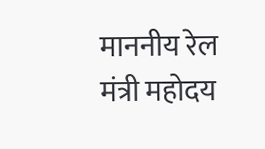माननीय रेल मंत्री महोदय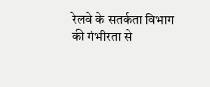रेलवे के सतर्कता विभाग की गंभीरता से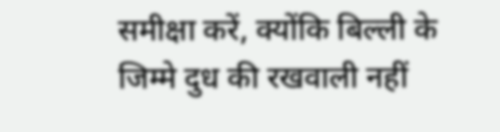समीक्षा करें, क्योंकि बिल्ली के जिम्मे दुध की रखवाली नहीं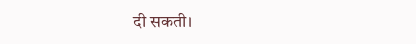दी सकती।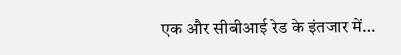एक और सीबीआई रेड के इंतजार में…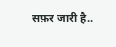सफ़र जारी है..